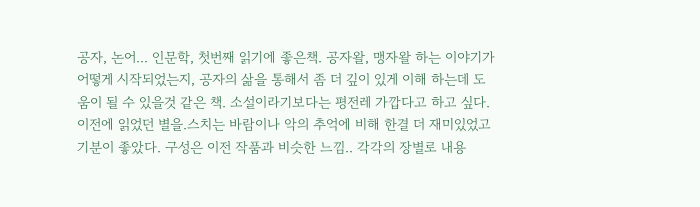공자, 논어... 인문학, 첫번째 읽기에 좋은책. 공자왈, 맹자왈 하는 이야기가 어떻게 시작되었는지, 공자의 삶을 통해서 좀 더 깊이 있게 이해 하는데 도움이 될 수 있을것 같은 책. 소설이라기보다는 평전레 가깝다고 하고 싶다.
이전에 읽었던 별을.스치는 바람이나 악의 추억에 비해 한결 더 재미있었고 기분이 좋았다. 구성은 이전 작품과 비슷한 느낌.. 각각의 장별로 내용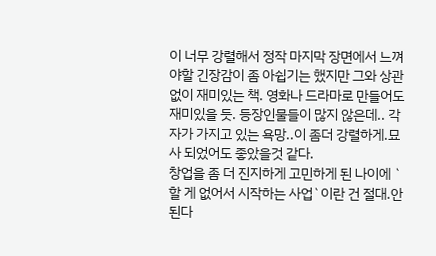이 너무 강렬해서 정작 마지막 장면에서 느껴야할 긴장감이 좀 아쉽기는 했지만 그와 상관없이 재미있는 책. 영화나 드라마로 만들어도 재미있을 듯. 등장인물들이 많지 않은데.. 각자가 가지고 있는 욕망..이 좀더 강렬하게.묘사 되었어도 좋았을것 같다.
창업을 좀 더 진지하게 고민하게 된 나이에 `할 게 없어서 시작하는 사업`이란 건 절대.안된다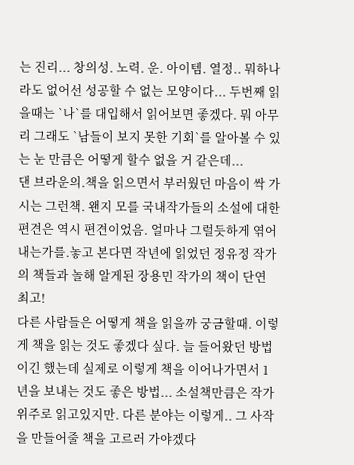는 진리... 창의성. 노력. 운. 아이템. 열정.. 뭐하나라도 없어선 성공할 수 없는 모양이다... 두번째 읽을때는 `나`를 대입해서 읽어보면 좋겠다. 뭐 아무리 그래도 `남들이 보지 못한 기회`를 알아볼 수 있는 눈 만큼은 어떻게 할수 없을 거 같은데...
댄 브라운의.책을 읽으면서 부러웠던 마음이 싹 가시는 그런책. 왠지 모를 국내작가들의 소설에 대한 편견은 역시 편견이었음. 얼마나 그럴듯하게 엮어내는가를.놓고 본다면 작년에 읽었던 정유정 작가의 책들과 놀해 알게된 장용민 작가의 책이 단연 최고!
다른 사람들은 어떻게 책을 읽을까 궁금할때. 이렇게 책을 읽는 것도 좋겠다 싶다. 늘 들어왔던 방법이긴 했는데 실제로 이렇게 책을 이어나가면서 1년을 보내는 것도 좋은 방법... 소설책만큼은 작가 위주로 읽고있지만. 다른 분야는 이렇게.. 그 사작을 만들어줄 책을 고르러 가야겠다